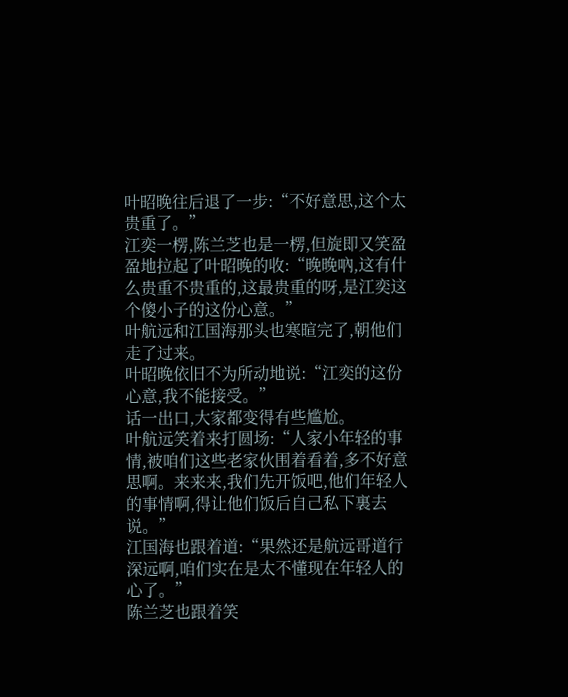叶昭晚往后退了一步:“不好意思,这个太贵重了。”
江奕一楞,陈兰芝也是一楞,但旋即又笑盈盈地拉起了叶昭晚的收:“晚晚吶,这有什么贵重不贵重的,这最贵重的呀,是江奕这个傻小子的这份心意。”
叶航远和江国海那头也寒暄完了,朝他们走了过来。
叶昭晚依旧不为所动地说:“江奕的这份心意,我不能接受。”
话一出口,大家都变得有些尴尬。
叶航远笑着来打圆场:“人家小年轻的事情,被咱们这些老家伙围着看着,多不好意思啊。来来来,我们先开饭吧,他们年轻人的事情啊,得让他们饭后自己私下裏去说。”
江国海也跟着道:“果然还是航远哥道行深远啊,咱们实在是太不懂现在年轻人的心了。”
陈兰芝也跟着笑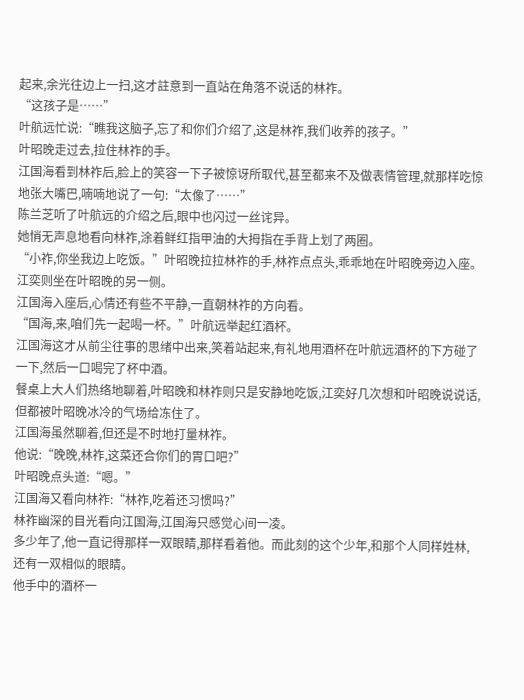起来,余光往边上一扫,这才註意到一直站在角落不说话的林祚。
“这孩子是……”
叶航远忙说:“瞧我这脑子,忘了和你们介绍了,这是林祚,我们收养的孩子。”
叶昭晚走过去,拉住林祚的手。
江国海看到林祚后,脸上的笑容一下子被惊讶所取代,甚至都来不及做表情管理,就那样吃惊地张大嘴巴,喃喃地说了一句:“太像了……”
陈兰芝听了叶航远的介绍之后,眼中也闪过一丝诧异。
她悄无声息地看向林祚,涂着鲜红指甲油的大拇指在手背上划了两圈。
“小祚,你坐我边上吃饭。”叶昭晚拉拉林祚的手,林祚点点头,乖乖地在叶昭晚旁边入座。
江奕则坐在叶昭晚的另一侧。
江国海入座后,心情还有些不平静,一直朝林祚的方向看。
“国海,来,咱们先一起喝一杯。”叶航远举起红酒杯。
江国海这才从前尘往事的思绪中出来,笑着站起来,有礼地用酒杯在叶航远酒杯的下方碰了一下,然后一口喝完了杯中酒。
餐桌上大人们热络地聊着,叶昭晚和林祚则只是安静地吃饭,江奕好几次想和叶昭晚说说话,但都被叶昭晚冰冷的气场给冻住了。
江国海虽然聊着,但还是不时地打量林祚。
他说:“晚晚,林祚,这菜还合你们的胃口吧?”
叶昭晚点头道:“嗯。”
江国海又看向林祚:“林祚,吃着还习惯吗?”
林祚幽深的目光看向江国海,江国海只感觉心间一凌。
多少年了,他一直记得那样一双眼睛,那样看着他。而此刻的这个少年,和那个人同样姓林,还有一双相似的眼睛。
他手中的酒杯一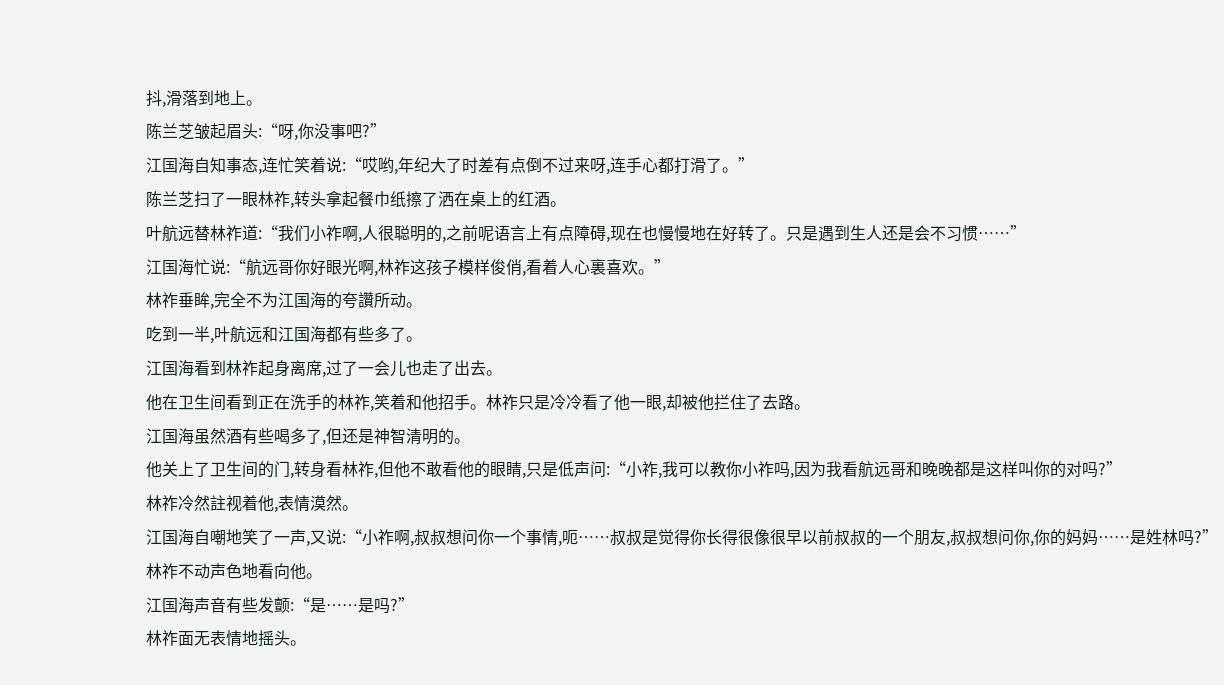抖,滑落到地上。
陈兰芝皱起眉头:“呀,你没事吧?”
江国海自知事态,连忙笑着说:“哎哟,年纪大了时差有点倒不过来呀,连手心都打滑了。”
陈兰芝扫了一眼林祚,转头拿起餐巾纸擦了洒在桌上的红酒。
叶航远替林祚道:“我们小祚啊,人很聪明的,之前呢语言上有点障碍,现在也慢慢地在好转了。只是遇到生人还是会不习惯……”
江国海忙说:“航远哥你好眼光啊,林祚这孩子模样俊俏,看着人心裏喜欢。”
林祚垂眸,完全不为江国海的夸讚所动。
吃到一半,叶航远和江国海都有些多了。
江国海看到林祚起身离席,过了一会儿也走了出去。
他在卫生间看到正在洗手的林祚,笑着和他招手。林祚只是冷冷看了他一眼,却被他拦住了去路。
江国海虽然酒有些喝多了,但还是神智清明的。
他关上了卫生间的门,转身看林祚,但他不敢看他的眼睛,只是低声问:“小祚,我可以教你小祚吗,因为我看航远哥和晚晚都是这样叫你的对吗?”
林祚冷然註视着他,表情漠然。
江国海自嘲地笑了一声,又说:“小祚啊,叔叔想问你一个事情,呃……叔叔是觉得你长得很像很早以前叔叔的一个朋友,叔叔想问你,你的妈妈……是姓林吗?”
林祚不动声色地看向他。
江国海声音有些发颤:“是……是吗?”
林祚面无表情地摇头。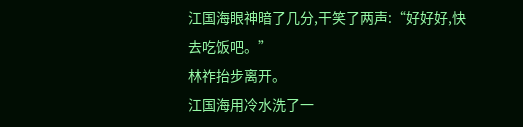江国海眼神暗了几分,干笑了两声:“好好好,快去吃饭吧。”
林祚抬步离开。
江国海用冷水洗了一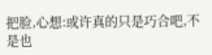把脸,心想:或许真的只是巧合吧,不是也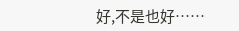好,不是也好……